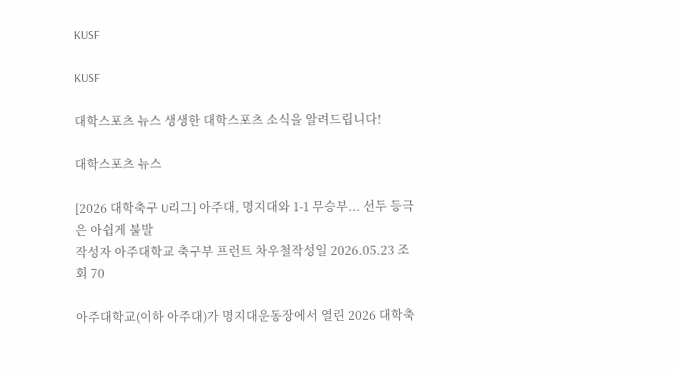KUSF

KUSF

대학스포츠 뉴스 생생한 대학스포츠 소식을 알려드립니다!

대학스포츠 뉴스

[2026 대학축구 U리그] 아주대, 명지대와 1-1 무승부... 선두 등극은 아쉽게 불발
작성자 아주대학교 축구부 프런트 차우철작성일 2026.05.23 조회 70

아주대학교(이하 아주대)가 명지대운동장에서 열린 2026 대학축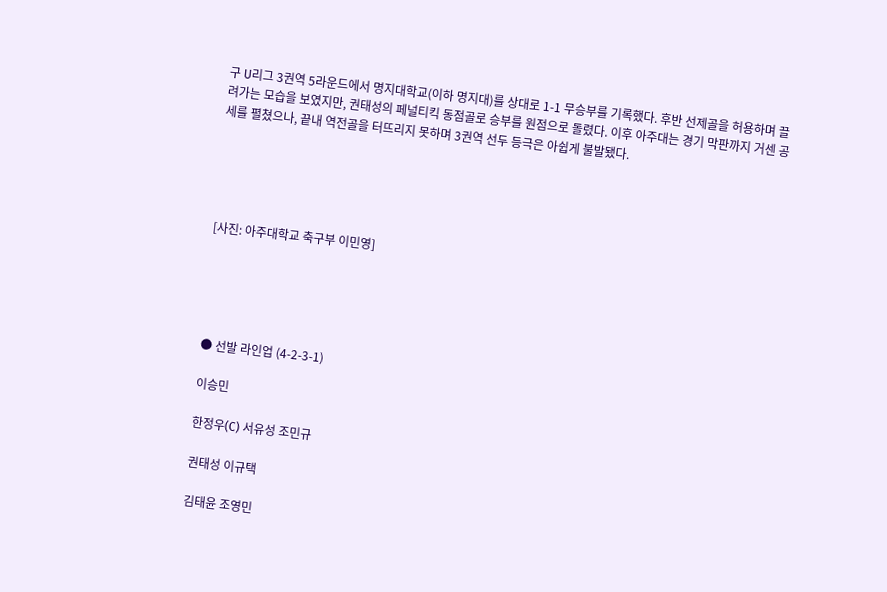구 U리그 3권역 5라운드에서 명지대학교(이하 명지대)를 상대로 1-1 무승부를 기록했다. 후반 선제골을 허용하며 끌려가는 모습을 보였지만, 권태성의 페널티킥 동점골로 승부를 원점으로 돌렸다. 이후 아주대는 경기 막판까지 거센 공세를 펼쳤으나, 끝내 역전골을 터뜨리지 못하며 3권역 선두 등극은 아쉽게 불발됐다.





[사진: 아주대학교 축구부 이민영]





● 선발 라인업 (4-2-3-1)

이승민

한정우(C) 서유성 조민규

권태성 이규택

김태윤 조영민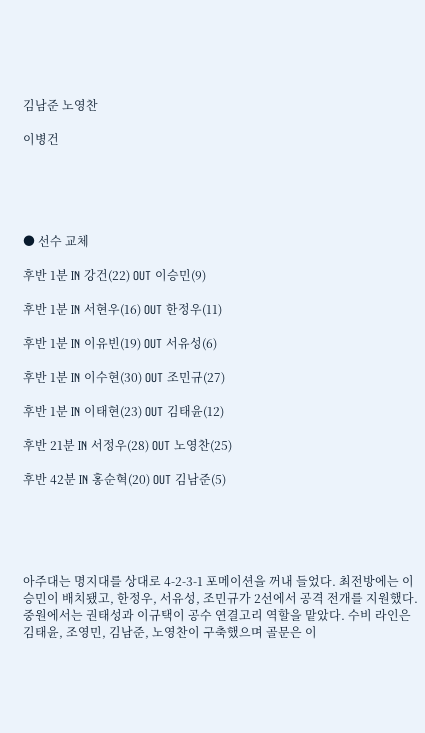김남준 노영찬

이병건





● 선수 교체

후반 1분 IN 강건(22) OUT 이승민(9)

후반 1분 IN 서현우(16) OUT 한정우(11)

후반 1분 IN 이유빈(19) OUT 서유성(6)

후반 1분 IN 이수현(30) OUT 조민규(27)

후반 1분 IN 이태현(23) OUT 김태윤(12)

후반 21분 IN 서정우(28) OUT 노영찬(25)

후반 42분 IN 홍순혁(20) OUT 김남준(5)





아주대는 명지대를 상대로 4-2-3-1 포메이션을 꺼내 들었다. 최전방에는 이승민이 배치됐고, 한정우, 서유성, 조민규가 2선에서 공격 전개를 지원했다. 중원에서는 권태성과 이규택이 공수 연결고리 역할을 맡았다. 수비 라인은 김태윤, 조영민, 김남준, 노영찬이 구축했으며 골문은 이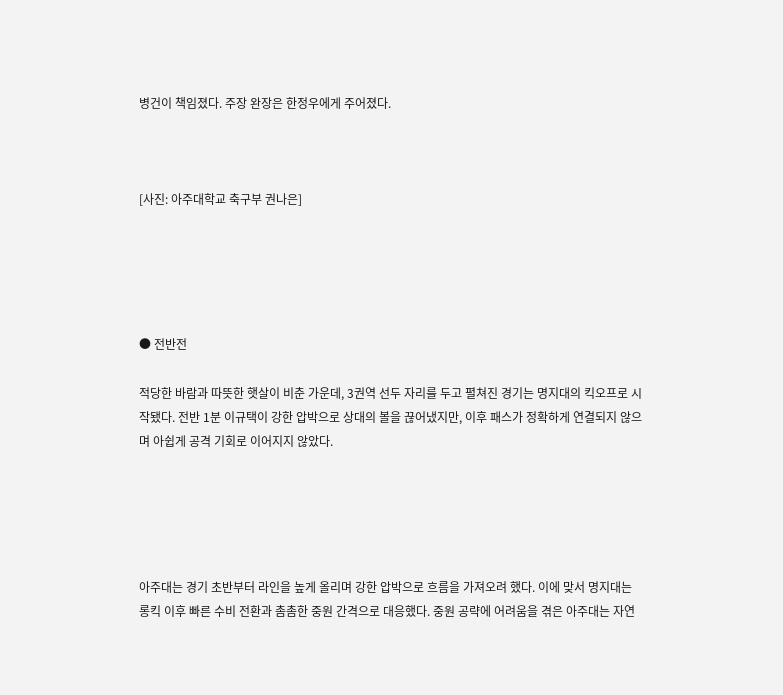병건이 책임졌다. 주장 완장은 한정우에게 주어졌다.



[사진: 아주대학교 축구부 권나은]





● 전반전

적당한 바람과 따뜻한 햇살이 비춘 가운데, 3권역 선두 자리를 두고 펼쳐진 경기는 명지대의 킥오프로 시작됐다. 전반 1분 이규택이 강한 압박으로 상대의 볼을 끊어냈지만, 이후 패스가 정확하게 연결되지 않으며 아쉽게 공격 기회로 이어지지 않았다.





아주대는 경기 초반부터 라인을 높게 올리며 강한 압박으로 흐름을 가져오려 했다. 이에 맞서 명지대는 롱킥 이후 빠른 수비 전환과 촘촘한 중원 간격으로 대응했다. 중원 공략에 어려움을 겪은 아주대는 자연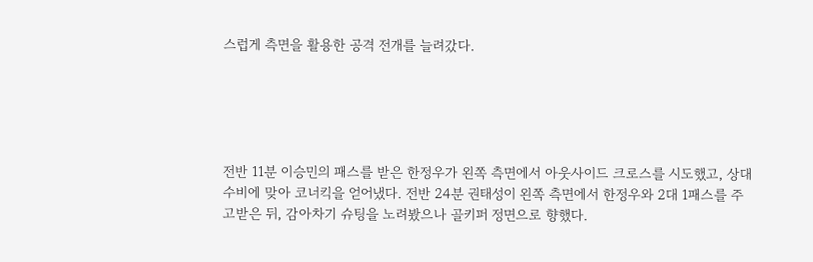스럽게 측면을 활용한 공격 전개를 늘려갔다.





전반 11분 이승민의 패스를 받은 한정우가 왼쪽 측면에서 아웃사이드 크로스를 시도했고, 상대 수비에 맞아 코너킥을 얻어냈다. 전반 24분 권태성이 왼쪽 측면에서 한정우와 2대 1패스를 주고받은 뒤, 감아차기 슈팅을 노려봤으나 골키퍼 정면으로 향했다.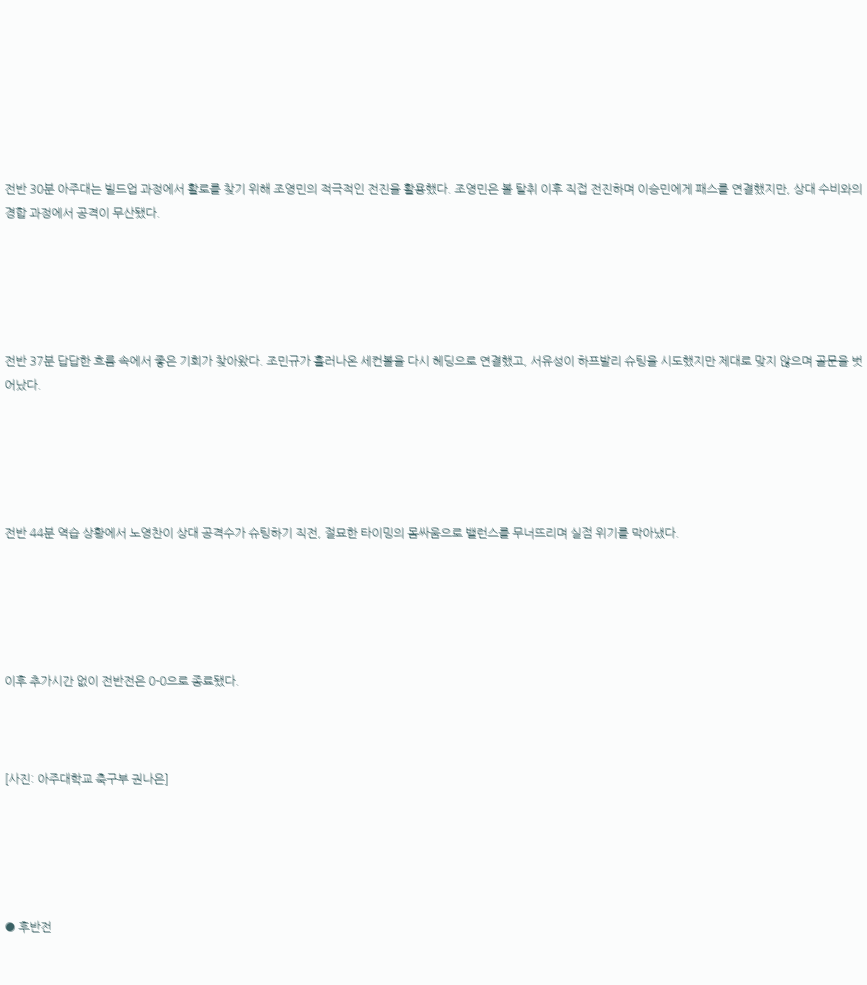전반 30분 아주대는 빌드업 과정에서 활로를 찾기 위해 조영민의 적극적인 전진을 활용했다. 조영민은 볼 탈취 이후 직접 전진하며 이승민에게 패스를 연결했지만, 상대 수비와의 경합 과정에서 공격이 무산됐다.





전반 37분 답답한 흐름 속에서 좋은 기회가 찾아왔다. 조민규가 흘러나온 세컨볼을 다시 헤딩으로 연결했고, 서유성이 하프발리 슈팅을 시도했지만 제대로 맞지 않으며 골문을 벗어났다.





전반 44분 역습 상황에서 노영찬이 상대 공격수가 슈팅하기 직전, 절묘한 타이밍의 몸싸움으로 밸런스를 무너뜨리며 실점 위기를 막아냈다.





이후 추가시간 없이 전반전은 0-0으로 종료됐다.



[사진: 아주대학교 축구부 권나은]





● 후반전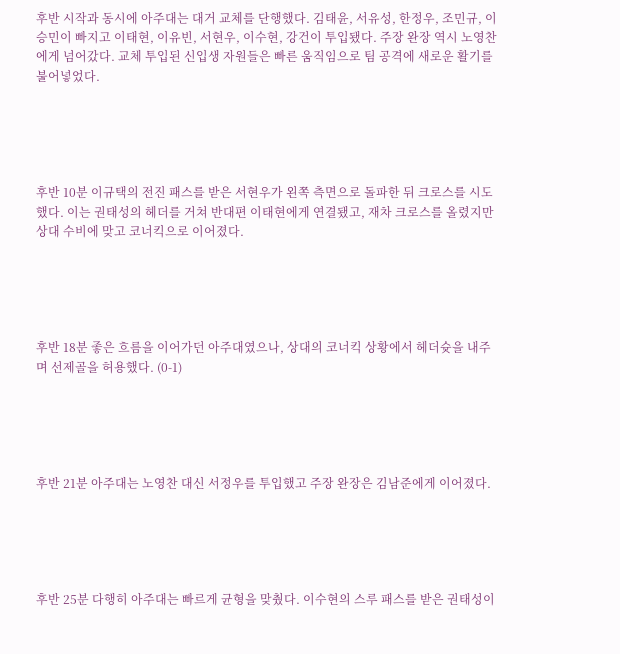후반 시작과 동시에 아주대는 대거 교체를 단행했다. 김태윤, 서유성, 한정우, 조민규, 이승민이 빠지고 이태현, 이유빈, 서현우, 이수현, 강건이 투입됐다. 주장 완장 역시 노영찬에게 넘어갔다. 교체 투입된 신입생 자원들은 빠른 움직임으로 팀 공격에 새로운 활기를 불어넣었다.





후반 10분 이규택의 전진 패스를 받은 서현우가 왼쪽 측면으로 돌파한 뒤 크로스를 시도했다. 이는 권태성의 헤더를 거쳐 반대편 이태현에게 연결됐고, 재차 크로스를 올렸지만 상대 수비에 맞고 코너킥으로 이어졌다.





후반 18분 좋은 흐름을 이어가던 아주대였으나, 상대의 코너킥 상황에서 헤더슛을 내주며 선제골을 허용했다. (0-1)





후반 21분 아주대는 노영찬 대신 서정우를 투입했고 주장 완장은 김남준에게 이어졌다.





후반 25분 다행히 아주대는 빠르게 균형을 맞췄다. 이수현의 스루 패스를 받은 권태성이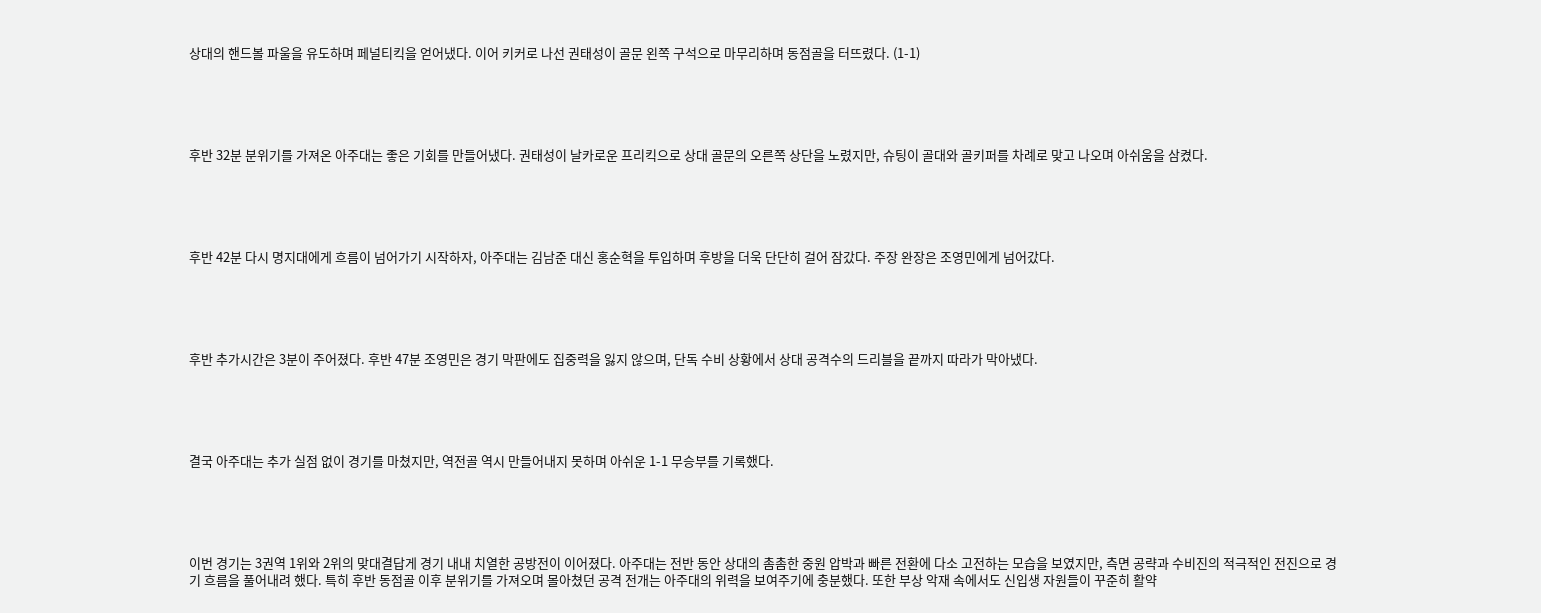상대의 핸드볼 파울을 유도하며 페널티킥을 얻어냈다. 이어 키커로 나선 권태성이 골문 왼쪽 구석으로 마무리하며 동점골을 터뜨렸다. (1-1)





후반 32분 분위기를 가져온 아주대는 좋은 기회를 만들어냈다. 권태성이 날카로운 프리킥으로 상대 골문의 오른쪽 상단을 노렸지만, 슈팅이 골대와 골키퍼를 차례로 맞고 나오며 아쉬움을 삼켰다.





후반 42분 다시 명지대에게 흐름이 넘어가기 시작하자, 아주대는 김남준 대신 홍순혁을 투입하며 후방을 더욱 단단히 걸어 잠갔다. 주장 완장은 조영민에게 넘어갔다.





후반 추가시간은 3분이 주어졌다. 후반 47분 조영민은 경기 막판에도 집중력을 잃지 않으며, 단독 수비 상황에서 상대 공격수의 드리블을 끝까지 따라가 막아냈다.





결국 아주대는 추가 실점 없이 경기를 마쳤지만, 역전골 역시 만들어내지 못하며 아쉬운 1-1 무승부를 기록했다.





이번 경기는 3권역 1위와 2위의 맞대결답게 경기 내내 치열한 공방전이 이어졌다. 아주대는 전반 동안 상대의 촘촘한 중원 압박과 빠른 전환에 다소 고전하는 모습을 보였지만, 측면 공략과 수비진의 적극적인 전진으로 경기 흐름을 풀어내려 했다. 특히 후반 동점골 이후 분위기를 가져오며 몰아쳤던 공격 전개는 아주대의 위력을 보여주기에 충분했다. 또한 부상 악재 속에서도 신입생 자원들이 꾸준히 활약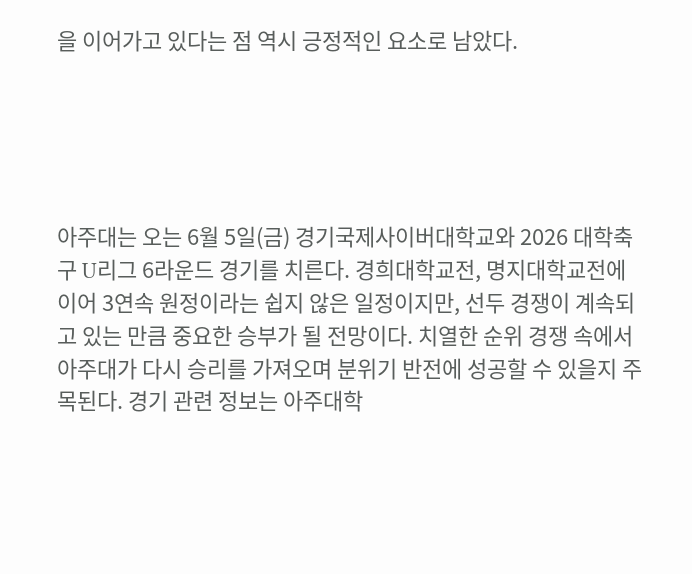을 이어가고 있다는 점 역시 긍정적인 요소로 남았다.





아주대는 오는 6월 5일(금) 경기국제사이버대학교와 2026 대학축구 U리그 6라운드 경기를 치른다. 경희대학교전, 명지대학교전에 이어 3연속 원정이라는 쉽지 않은 일정이지만, 선두 경쟁이 계속되고 있는 만큼 중요한 승부가 될 전망이다. 치열한 순위 경쟁 속에서 아주대가 다시 승리를 가져오며 분위기 반전에 성공할 수 있을지 주목된다. 경기 관련 정보는 아주대학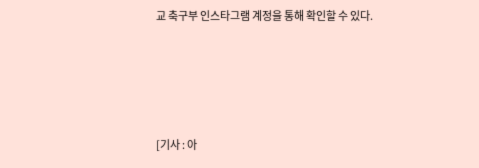교 축구부 인스타그램 계정을 통해 확인할 수 있다.





[기사 : 아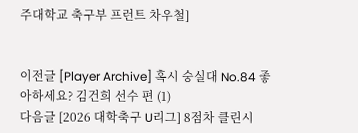주대학교 축구부 프런트 차우철]


이전글 [Player Archive] 혹시 숭실대 No.84 좋아하세요? 김건희 선수 편 (1)
다음글 [2026 대학축구 U리그] 8점차 클린시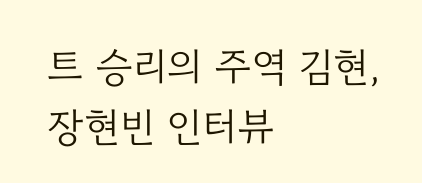트 승리의 주역 김현, 장현빈 인터뷰